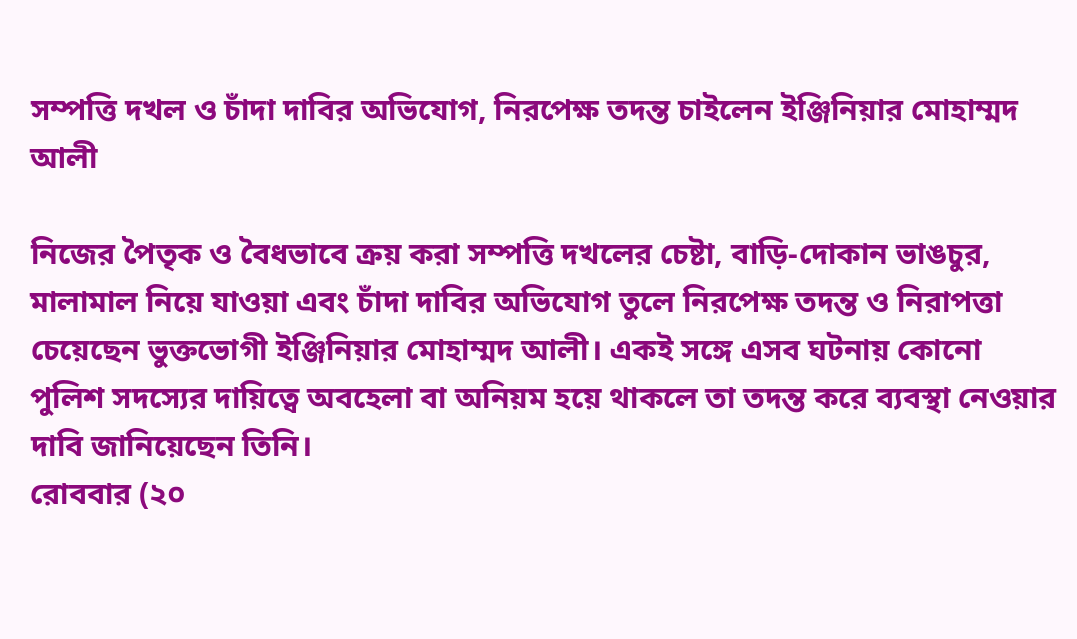সম্পত্তি দখল ও চাঁদা দাবির অভিযোগ, নিরপেক্ষ তদন্ত চাইলেন ইঞ্জিনিয়ার মোহাম্মদ আলী

নিজের পৈতৃক ও বৈধভাবে ক্রয় করা সম্পত্তি দখলের চেষ্টা, বাড়ি-দোকান ভাঙচুর, মালামাল নিয়ে যাওয়া এবং চাঁদা দাবির অভিযোগ তুলে নিরপেক্ষ তদন্ত ও নিরাপত্তা চেয়েছেন ভুক্তভোগী ইঞ্জিনিয়ার মোহাম্মদ আলী। একই সঙ্গে এসব ঘটনায় কোনো পুলিশ সদস্যের দায়িত্বে অবহেলা বা অনিয়ম হয়ে থাকলে তা তদন্ত করে ব্যবস্থা নেওয়ার দাবি জানিয়েছেন তিনি।
রোববার (২০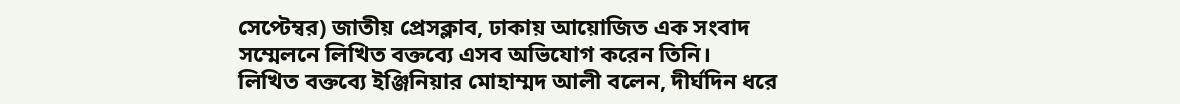সেপ্টেম্বর) জাতীয় প্রেসক্লাব, ঢাকায় আয়োজিত এক সংবাদ সম্মেলনে লিখিত বক্তব্যে এসব অভিযোগ করেন তিনি।
লিখিত বক্তব্যে ইঞ্জিনিয়ার মোহাম্মদ আলী বলেন, দীর্ঘদিন ধরে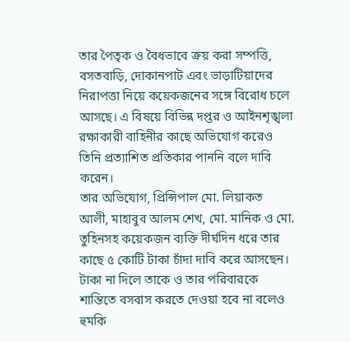তার পৈতৃক ও বৈধভাবে ক্রয় করা সম্পত্তি, বসতবাড়ি, দোকানপাট এবং ভাড়াটিয়াদের নিরাপত্তা নিয়ে কয়েকজনের সঙ্গে বিরোধ চলে আসছে। এ বিষয়ে বিভিন্ন দপ্তর ও আইনশৃঙ্খলা রক্ষাকারী বাহিনীর কাছে অভিযোগ করেও তিনি প্রত্যাশিত প্রতিকার পাননি বলে দাবি করেন।
তার অভিযোগ, প্রিন্সিপাল মো. লিয়াকত আলী, মাহাবুব আলম শেখ, মো. মানিক ও মো. তুহিনসহ কয়েকজন ব্যক্তি দীর্ঘদিন ধরে তার কাছে ৫ কোটি টাকা চাঁদা দাবি করে আসছেন। টাকা না দিলে তাকে ও তার পরিবারকে শান্তিতে বসবাস করতে দেওয়া হবে না বলেও হুমকি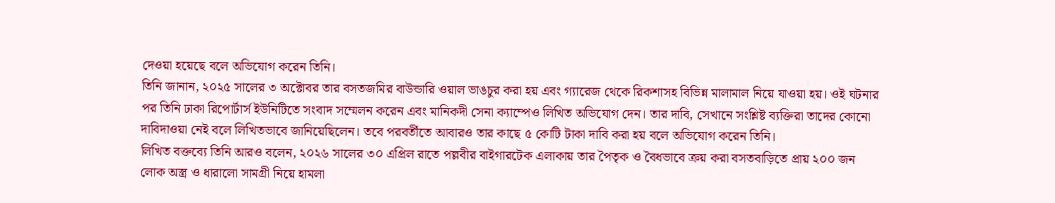দেওয়া হয়েছে বলে অভিযোগ করেন তিনি।
তিনি জানান, ২০২৫ সালের ৩ অক্টোবর তার বসতজমির বাউন্ডারি ওয়াল ভাঙচুর করা হয় এবং গ্যারেজ থেকে রিকশাসহ বিভিন্ন মালামাল নিয়ে যাওয়া হয়। ওই ঘটনার পর তিনি ঢাকা রিপোর্টার্স ইউনিটিতে সংবাদ সম্মেলন করেন এবং মানিকদী সেনা ক্যাম্পেও লিখিত অভিযোগ দেন। তার দাবি, সেখানে সংশ্লিষ্ট ব্যক্তিরা তাদের কোনো দাবিদাওয়া নেই বলে লিখিতভাবে জানিয়েছিলেন। তবে পরবর্তীতে আবারও তার কাছে ৫ কোটি টাকা দাবি করা হয় বলে অভিযোগ করেন তিনি।
লিখিত বক্তব্যে তিনি আরও বলেন, ২০২৬ সালের ৩০ এপ্রিল রাতে পল্লবীর বাইগারটেক এলাকায় তার পৈতৃক ও বৈধভাবে ক্রয় করা বসতবাড়িতে প্রায় ২০০ জন লোক অস্ত্র ও ধারালো সামগ্রী নিয়ে হামলা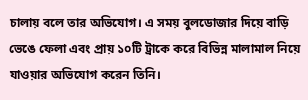চালায় বলে তার অভিযোগ। এ সময় বুলডোজার দিয়ে বাড়ি ভেঙে ফেলা এবং প্রায় ১০টি ট্রাকে করে বিভিন্ন মালামাল নিয়ে যাওয়ার অভিযোগ করেন তিনি।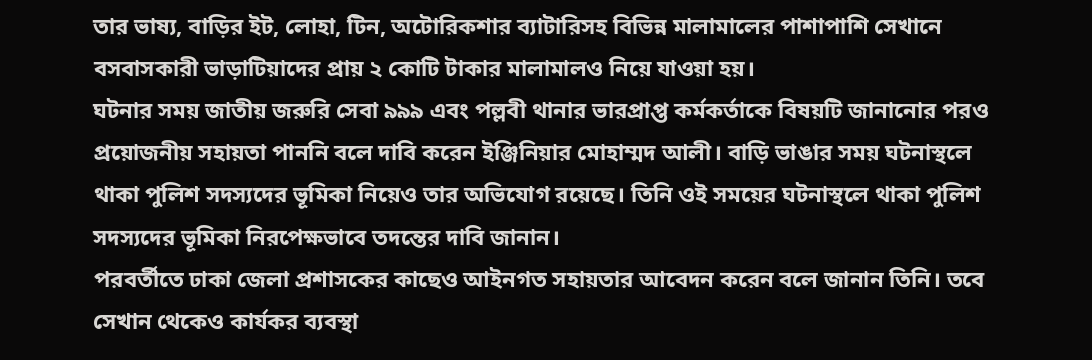তার ভাষ্য, বাড়ির ইট, লোহা, টিন, অটোরিকশার ব্যাটারিসহ বিভিন্ন মালামালের পাশাপাশি সেখানে বসবাসকারী ভাড়াটিয়াদের প্রায় ২ কোটি টাকার মালামালও নিয়ে যাওয়া হয়।
ঘটনার সময় জাতীয় জরুরি সেবা ৯৯৯ এবং পল্লবী থানার ভারপ্রাপ্ত কর্মকর্তাকে বিষয়টি জানানোর পরও প্রয়োজনীয় সহায়তা পাননি বলে দাবি করেন ইঞ্জিনিয়ার মোহাম্মদ আলী। বাড়ি ভাঙার সময় ঘটনাস্থলে থাকা পুলিশ সদস্যদের ভূমিকা নিয়েও তার অভিযোগ রয়েছে। তিনি ওই সময়ের ঘটনাস্থলে থাকা পুলিশ সদস্যদের ভূমিকা নিরপেক্ষভাবে তদন্তের দাবি জানান।
পরবর্তীতে ঢাকা জেলা প্রশাসকের কাছেও আইনগত সহায়তার আবেদন করেন বলে জানান তিনি। তবে সেখান থেকেও কার্যকর ব্যবস্থা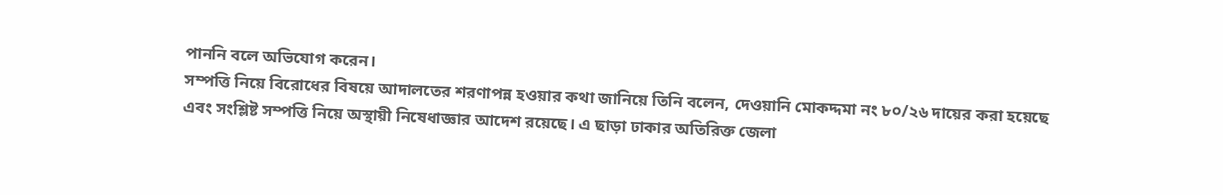পাননি বলে অভিযোগ করেন।
সম্পত্তি নিয়ে বিরোধের বিষয়ে আদালতের শরণাপন্ন হওয়ার কথা জানিয়ে তিনি বলেন, দেওয়ানি মোকদ্দমা নং ৮০/২৬ দায়ের করা হয়েছে এবং সংশ্লিষ্ট সম্পত্তি নিয়ে অস্থায়ী নিষেধাজ্ঞার আদেশ রয়েছে। এ ছাড়া ঢাকার অতিরিক্ত জেলা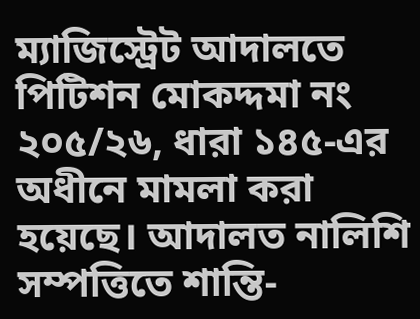ম্যাজিস্ট্রেট আদালতে পিটিশন মোকদ্দমা নং ২০৫/২৬, ধারা ১৪৫-এর অধীনে মামলা করা হয়েছে। আদালত নালিশি সম্পত্তিতে শান্তি-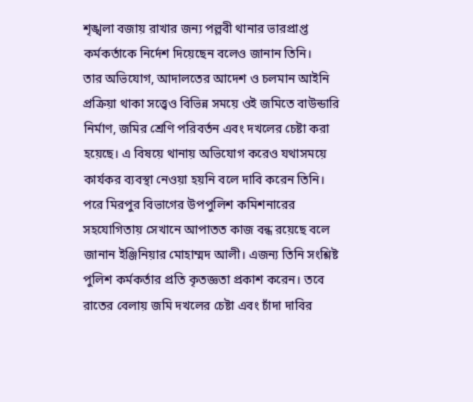শৃঙ্খলা বজায় রাখার জন্য পল্লবী থানার ভারপ্রাপ্ত কর্মকর্তাকে নির্দেশ দিয়েছেন বলেও জানান তিনি।
তার অভিযোগ, আদালতের আদেশ ও চলমান আইনি প্রক্রিয়া থাকা সত্ত্বেও বিভিন্ন সময়ে ওই জমিতে বাউন্ডারি নির্মাণ, জমির শ্রেণি পরিবর্তন এবং দখলের চেষ্টা করা হয়েছে। এ বিষয়ে থানায় অভিযোগ করেও যথাসময়ে কার্যকর ব্যবস্থা নেওয়া হয়নি বলে দাবি করেন তিনি।
পরে মিরপুর বিভাগের উপপুলিশ কমিশনারের সহযোগিতায় সেখানে আপাতত কাজ বন্ধ রয়েছে বলে জানান ইঞ্জিনিয়ার মোহাম্মদ আলী। এজন্য তিনি সংশ্লিষ্ট পুলিশ কর্মকর্তার প্রতি কৃতজ্ঞতা প্রকাশ করেন। তবে রাতের বেলায় জমি দখলের চেষ্টা এবং চাঁদা দাবির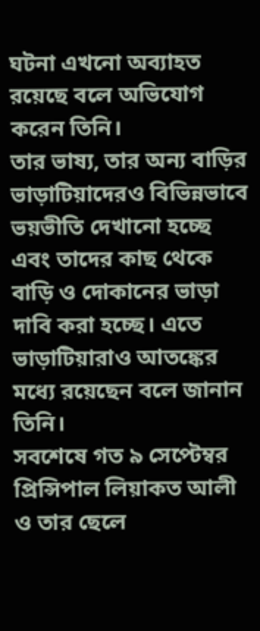ঘটনা এখনো অব্যাহত রয়েছে বলে অভিযোগ করেন তিনি।
তার ভাষ্য, তার অন্য বাড়ির ভাড়াটিয়াদেরও বিভিন্নভাবে ভয়ভীতি দেখানো হচ্ছে এবং তাদের কাছ থেকে বাড়ি ও দোকানের ভাড়া দাবি করা হচ্ছে। এতে ভাড়াটিয়ারাও আতঙ্কের মধ্যে রয়েছেন বলে জানান তিনি।
সবশেষে গত ৯ সেপ্টেম্বর প্রিন্সিপাল লিয়াকত আলী ও তার ছেলে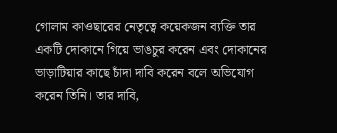গোলাম কাওছারের নেতৃত্বে কয়েকজন ব্যক্তি তার একটি দোকানে গিয়ে ভাঙচুর করেন এবং দোকানের ভাড়াটিয়ার কাছে চাঁদা দাবি করেন বলে অভিযোগ করেন তিনি। তার দাবি,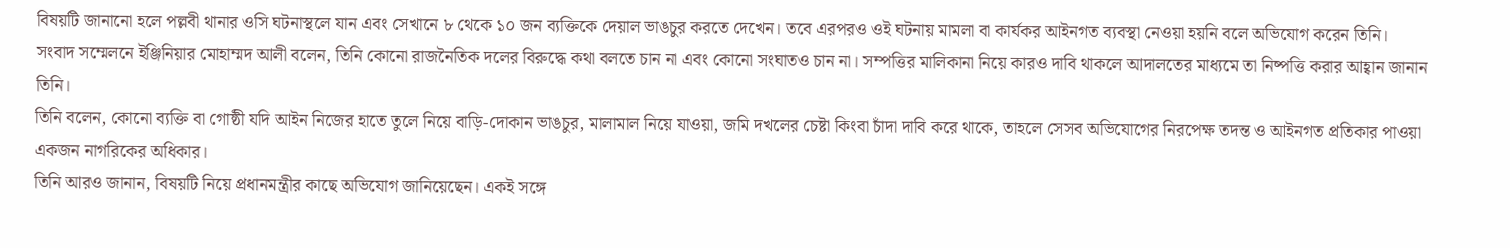বিষয়টি জানানো হলে পল্লবী থানার ওসি ঘটনাস্থলে যান এবং সেখানে ৮ থেকে ১০ জন ব্যক্তিকে দেয়াল ভাঙচুর করতে দেখেন। তবে এরপরও ওই ঘটনায় মামলা বা কার্যকর আইনগত ব্যবস্থা নেওয়া হয়নি বলে অভিযোগ করেন তিনি।
সংবাদ সম্মেলনে ইঞ্জিনিয়ার মোহাম্মদ আলী বলেন, তিনি কোনো রাজনৈতিক দলের বিরুদ্ধে কথা বলতে চান না এবং কোনো সংঘাতও চান না। সম্পত্তির মালিকানা নিয়ে কারও দাবি থাকলে আদালতের মাধ্যমে তা নিষ্পত্তি করার আহ্বান জানান তিনি।
তিনি বলেন, কোনো ব্যক্তি বা গোষ্ঠী যদি আইন নিজের হাতে তুলে নিয়ে বাড়ি-দোকান ভাঙচুর, মালামাল নিয়ে যাওয়া, জমি দখলের চেষ্টা কিংবা চাঁদা দাবি করে থাকে, তাহলে সেসব অভিযোগের নিরপেক্ষ তদন্ত ও আইনগত প্রতিকার পাওয়া একজন নাগরিকের অধিকার।
তিনি আরও জানান, বিষয়টি নিয়ে প্রধানমন্ত্রীর কাছে অভিযোগ জানিয়েছেন। একই সঙ্গে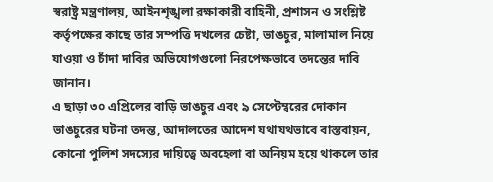স্বরাষ্ট্র মন্ত্রণালয়, আইনশৃঙ্খলা রক্ষাকারী বাহিনী, প্রশাসন ও সংশ্লিষ্ট কর্তৃপক্ষের কাছে তার সম্পত্তি দখলের চেষ্টা, ভাঙচুর, মালামাল নিয়ে যাওয়া ও চাঁদা দাবির অভিযোগগুলো নিরপেক্ষভাবে তদন্তের দাবি জানান।
এ ছাড়া ৩০ এপ্রিলের বাড়ি ভাঙচুর এবং ৯ সেপ্টেম্বরের দোকান ভাঙচুরের ঘটনা তদন্ত, আদালতের আদেশ যথাযথভাবে বাস্তবায়ন, কোনো পুলিশ সদস্যের দায়িত্বে অবহেলা বা অনিয়ম হয়ে থাকলে তার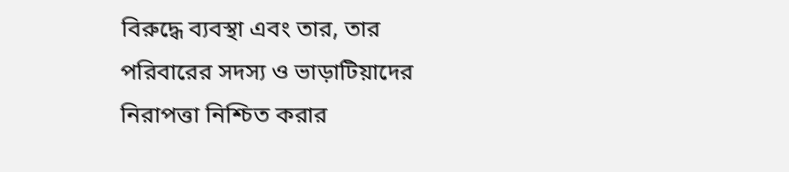বিরুদ্ধে ব্যবস্থা এবং তার, তার পরিবারের সদস্য ও ভাড়াটিয়াদের নিরাপত্তা নিশ্চিত করার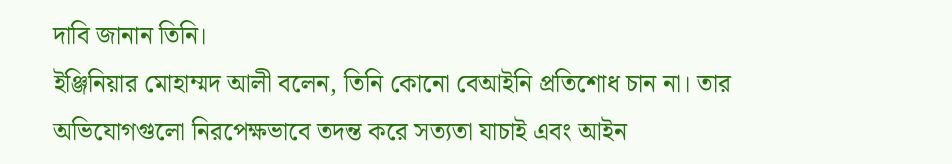দাবি জানান তিনি।
ইঞ্জিনিয়ার মোহাম্মদ আলী বলেন, তিনি কোনো বেআইনি প্রতিশোধ চান না। তার অভিযোগগুলো নিরপেক্ষভাবে তদন্ত করে সত্যতা যাচাই এবং আইন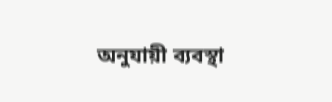অনুযায়ী ব্যবস্থা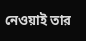নেওয়াই তার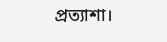প্রত্যাশা।